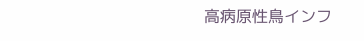高病原性鳥インフ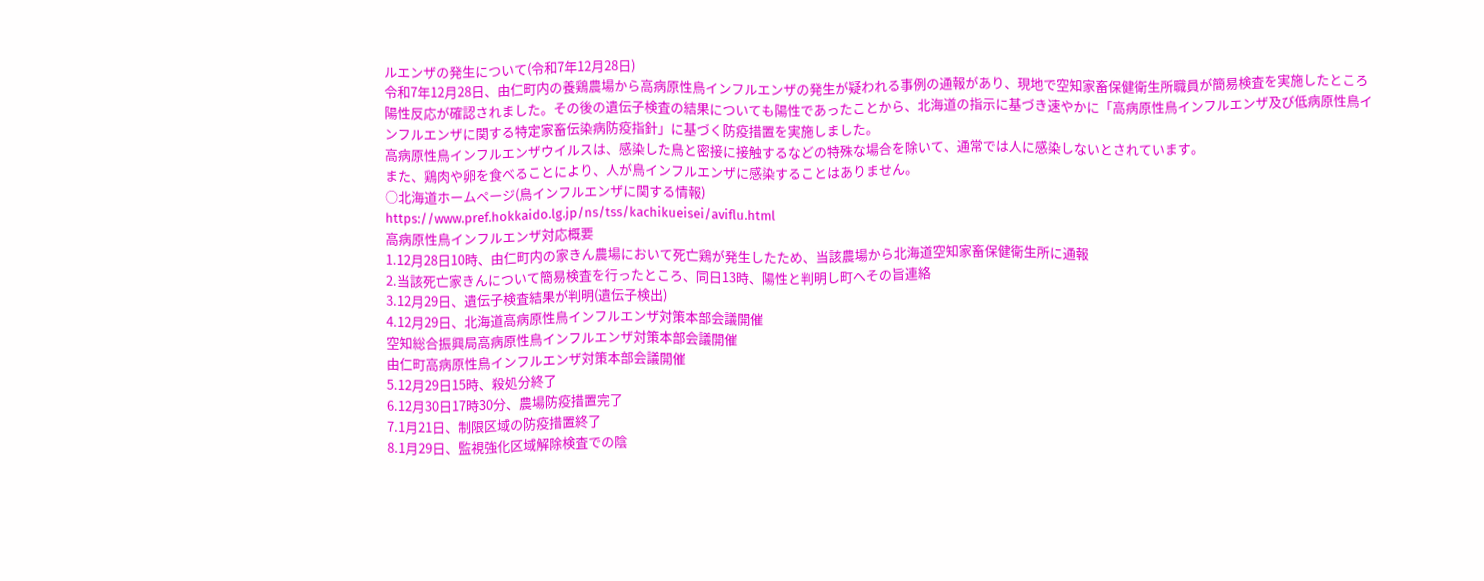ルエンザの発生について(令和7年12月28日)
令和7年12月28日、由仁町内の養鶏農場から高病原性鳥インフルエンザの発生が疑われる事例の通報があり、現地で空知家畜保健衛生所職員が簡易検査を実施したところ陽性反応が確認されました。その後の遺伝子検査の結果についても陽性であったことから、北海道の指示に基づき速やかに「高病原性鳥インフルエンザ及び低病原性鳥インフルエンザに関する特定家畜伝染病防疫指針」に基づく防疫措置を実施しました。
高病原性鳥インフルエンザウイルスは、感染した鳥と密接に接触するなどの特殊な場合を除いて、通常では人に感染しないとされています。
また、鶏肉や卵を食べることにより、人が鳥インフルエンザに感染することはありません。
○北海道ホームページ(鳥インフルエンザに関する情報)
https://www.pref.hokkaido.lg.jp/ns/tss/kachikueisei/aviflu.html
高病原性鳥インフルエンザ対応概要
1.12月28日10時、由仁町内の家きん農場において死亡鶏が発生したため、当該農場から北海道空知家畜保健衛生所に通報
2.当該死亡家きんについて簡易検査を行ったところ、同日13時、陽性と判明し町へその旨連絡
3.12月29日、遺伝子検査結果が判明(遺伝子検出)
4.12月29日、北海道高病原性鳥インフルエンザ対策本部会議開催
空知総合振興局高病原性鳥インフルエンザ対策本部会議開催
由仁町高病原性鳥インフルエンザ対策本部会議開催
5.12月29日15時、殺処分終了
6.12月30日17時30分、農場防疫措置完了
7.1月21日、制限区域の防疫措置終了
8.1月29日、監視強化区域解除検査での陰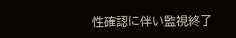性確認に伴い監視終了